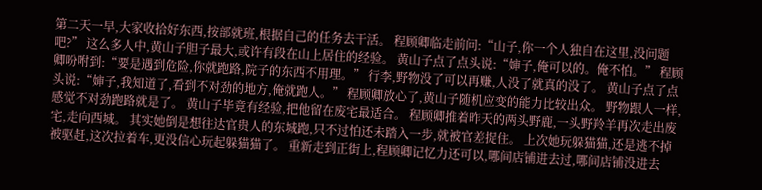第二天一早,大家收拾好东西,按部就班,根据自己的任务去干活。 程顾卿临走前问:“山子,你一个人独自在这里,没问题吧?” 这么多人中,黄山子胆子最大,或许有段在山上居住的经验。 黄山子点了点头说:“婶子,俺可以的。俺不怕。” 程顾卿吩咐到:“要是遇到危险,你就跑路,院子的东西不用理。” 行李,野物没了可以再赚,人没了就真的没了。 黄山子点了点头说:“婶子,我知道了,看到不对劲的地方,俺就跑人。” 程顾卿放心了,黄山子随机应变的能力比较出众。 野物跟人一样,感觉不对劲跑路就是了。 黄山子毕竟有经验,把他留在废宅最适合。 程顾卿推着昨天的两头野鹿,一头野羚羊再次走出废宅,走向西城。 其实她倒是想往达官贵人的东城跑,只不过怕还未踏入一步,就被官差捉住。 上次她玩躲猫猫,还是逃不掉被驱赶,这次拉着车,更没信心玩起躲猫猫了。 重新走到正街上,程顾卿记忆力还可以,哪间店铺进去过,哪间店铺没进去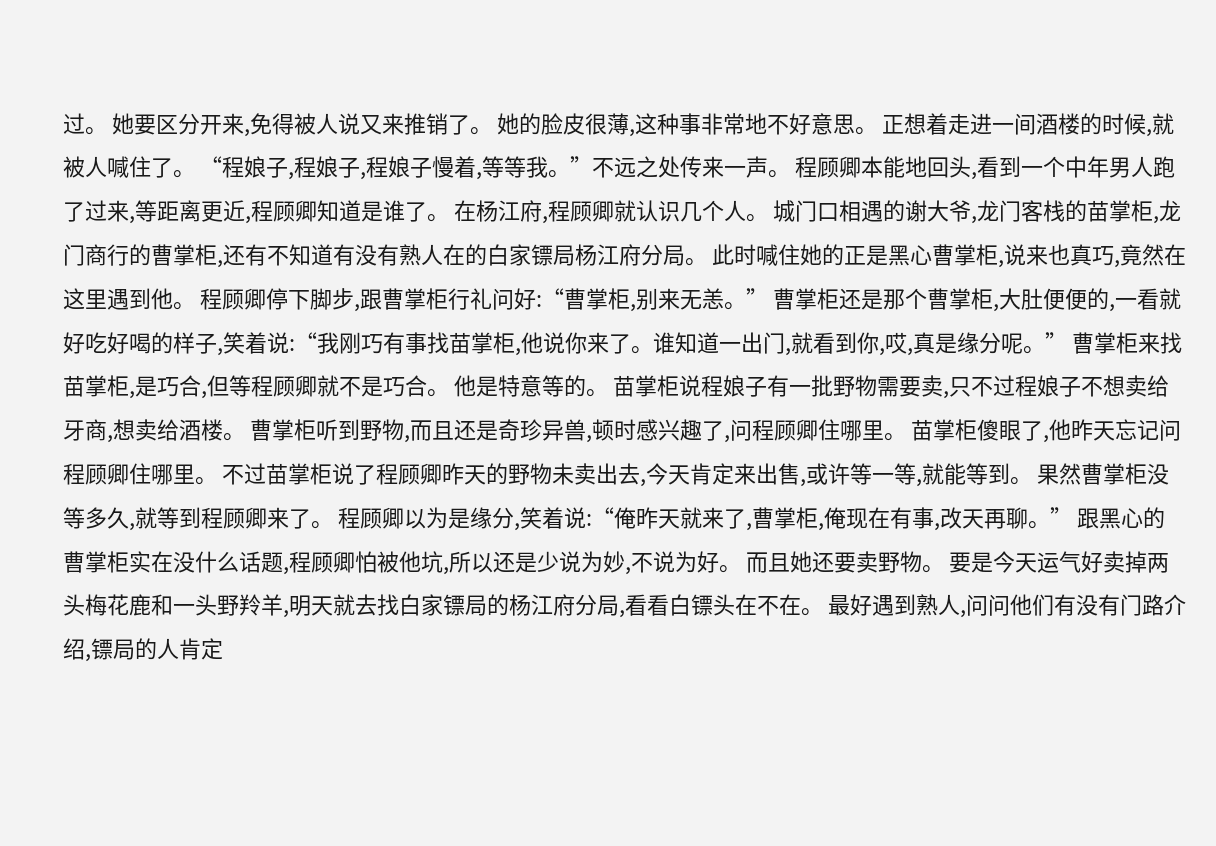过。 她要区分开来,免得被人说又来推销了。 她的脸皮很薄,这种事非常地不好意思。 正想着走进一间酒楼的时候,就被人喊住了。 “程娘子,程娘子,程娘子慢着,等等我。”不远之处传来一声。 程顾卿本能地回头,看到一个中年男人跑了过来,等距离更近,程顾卿知道是谁了。 在杨江府,程顾卿就认识几个人。 城门口相遇的谢大爷,龙门客栈的苗掌柜,龙门商行的曹掌柜,还有不知道有没有熟人在的白家镖局杨江府分局。 此时喊住她的正是黑心曹掌柜,说来也真巧,竟然在这里遇到他。 程顾卿停下脚步,跟曹掌柜行礼问好:“曹掌柜,别来无恙。” 曹掌柜还是那个曹掌柜,大肚便便的,一看就好吃好喝的样子,笑着说:“我刚巧有事找苗掌柜,他说你来了。谁知道一出门,就看到你,哎,真是缘分呢。” 曹掌柜来找苗掌柜,是巧合,但等程顾卿就不是巧合。 他是特意等的。 苗掌柜说程娘子有一批野物需要卖,只不过程娘子不想卖给牙商,想卖给酒楼。 曹掌柜听到野物,而且还是奇珍异兽,顿时感兴趣了,问程顾卿住哪里。 苗掌柜傻眼了,他昨天忘记问程顾卿住哪里。 不过苗掌柜说了程顾卿昨天的野物未卖出去,今天肯定来出售,或许等一等,就能等到。 果然曹掌柜没等多久,就等到程顾卿来了。 程顾卿以为是缘分,笑着说:“俺昨天就来了,曹掌柜,俺现在有事,改天再聊。” 跟黑心的曹掌柜实在没什么话题,程顾卿怕被他坑,所以还是少说为妙,不说为好。 而且她还要卖野物。 要是今天运气好卖掉两头梅花鹿和一头野羚羊,明天就去找白家镖局的杨江府分局,看看白镖头在不在。 最好遇到熟人,问问他们有没有门路介绍,镖局的人肯定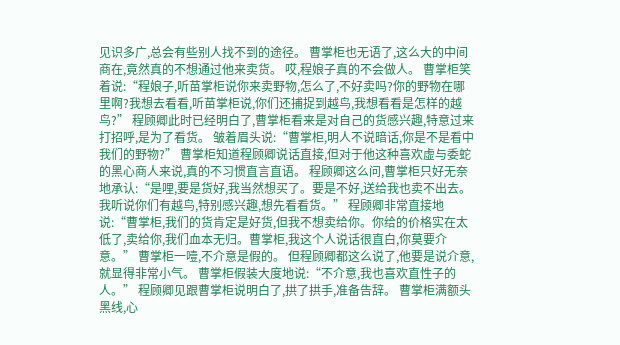见识多广,总会有些别人找不到的途径。 曹掌柜也无语了,这么大的中间商在,竟然真的不想通过他来卖货。 哎,程娘子真的不会做人。 曹掌柜笑着说:“程娘子,听苗掌柜说你来卖野物,怎么了,不好卖吗?你的野物在哪里啊?我想去看看,听苗掌柜说,你们还捕捉到越鸟,我想看看是怎样的越鸟?” 程顾卿此时已经明白了,曹掌柜看来是对自己的货感兴趣,特意过来打招呼,是为了看货。 皱着眉头说:“曹掌柜,明人不说暗话,你是不是看中我们的野物?” 曹掌柜知道程顾卿说话直接,但对于他这种喜欢虚与委蛇的黑心商人来说,真的不习惯直言直语。 程顾卿这么问,曹掌柜只好无奈地承认:“是哩,要是货好,我当然想买了。要是不好,送给我也卖不出去。我听说你们有越鸟,特别感兴趣,想先看看货。” 程顾卿非常直接地说:“曹掌柜,我们的货肯定是好货,但我不想卖给你。你给的价格实在太低了,卖给你,我们血本无归。曹掌柜,我这个人说话很直白,你莫要介意。” 曹掌柜一噎,不介意是假的。 但程顾卿都这么说了,他要是说介意,就显得非常小气。 曹掌柜假装大度地说:“不介意,我也喜欢直性子的人。” 程顾卿见跟曹掌柜说明白了,拱了拱手,准备告辞。 曹掌柜满额头黑线,心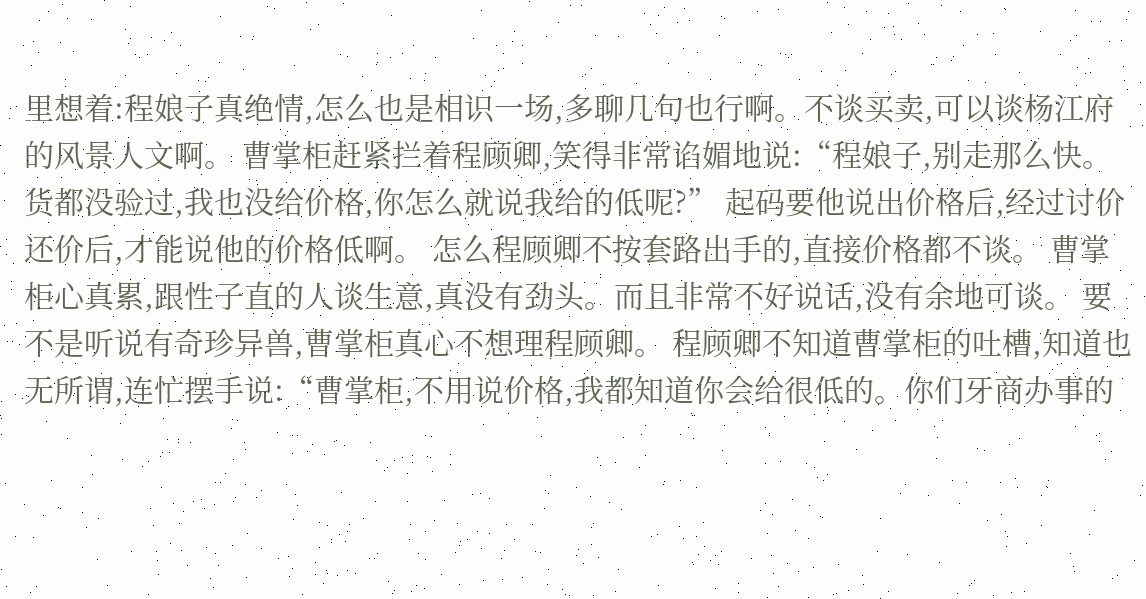里想着:程娘子真绝情,怎么也是相识一场,多聊几句也行啊。不谈买卖,可以谈杨江府的风景人文啊。 曹掌柜赶紧拦着程顾卿,笑得非常谄媚地说:“程娘子,别走那么快。货都没验过,我也没给价格,你怎么就说我给的低呢?” 起码要他说出价格后,经过讨价还价后,才能说他的价格低啊。 怎么程顾卿不按套路出手的,直接价格都不谈。 曹掌柜心真累,跟性子直的人谈生意,真没有劲头。而且非常不好说话,没有余地可谈。 要不是听说有奇珍异兽,曹掌柜真心不想理程顾卿。 程顾卿不知道曹掌柜的吐槽,知道也无所谓,连忙摆手说:“曹掌柜,不用说价格,我都知道你会给很低的。你们牙商办事的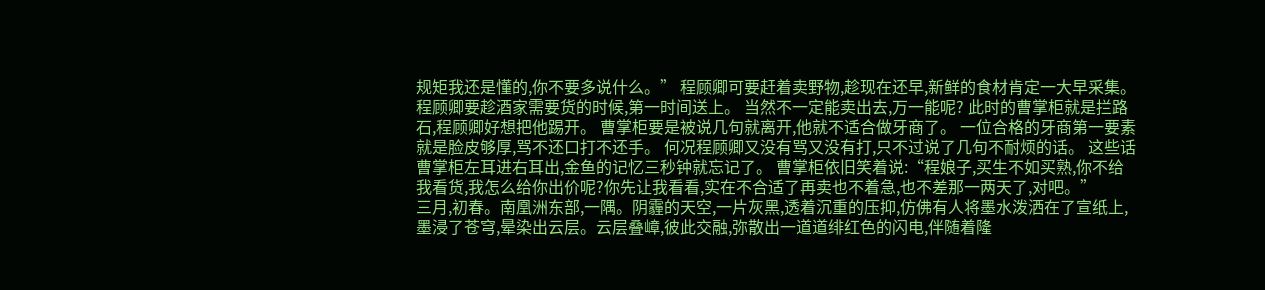规矩我还是懂的,你不要多说什么。” 程顾卿可要赶着卖野物,趁现在还早,新鲜的食材肯定一大早采集。 程顾卿要趁酒家需要货的时候,第一时间送上。 当然不一定能卖出去,万一能呢? 此时的曹掌柜就是拦路石,程顾卿好想把他踢开。 曹掌柜要是被说几句就离开,他就不适合做牙商了。 一位合格的牙商第一要素就是脸皮够厚,骂不还口打不还手。 何况程顾卿又没有骂又没有打,只不过说了几句不耐烦的话。 这些话曹掌柜左耳进右耳出,金鱼的记忆三秒钟就忘记了。 曹掌柜依旧笑着说:“程娘子,买生不如买熟,你不给我看货,我怎么给你出价呢?你先让我看看,实在不合适了再卖也不着急,也不差那一两天了,对吧。”
三月,初春。南凰洲东部,一隅。阴霾的天空,一片灰黑,透着沉重的压抑,仿佛有人将墨水泼洒在了宣纸上,墨浸了苍穹,晕染出云层。云层叠嶂,彼此交融,弥散出一道道绯红色的闪电,伴随着隆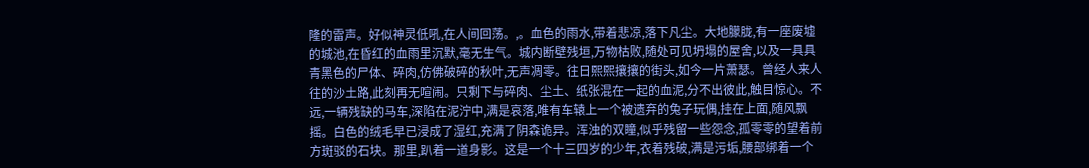隆的雷声。好似神灵低吼,在人间回荡。,。血色的雨水,带着悲凉,落下凡尘。大地朦胧,有一座废墟的城池,在昏红的血雨里沉默,毫无生气。城内断壁残垣,万物枯败,随处可见坍塌的屋舍,以及一具具青黑色的尸体、碎肉,仿佛破碎的秋叶,无声凋零。往日熙熙攘攘的街头,如今一片萧瑟。曾经人来人往的沙土路,此刻再无喧闹。只剩下与碎肉、尘土、纸张混在一起的血泥,分不出彼此,触目惊心。不远,一辆残缺的马车,深陷在泥泞中,满是哀落,唯有车辕上一个被遗弃的兔子玩偶,挂在上面,随风飘摇。白色的绒毛早已浸成了湿红,充满了阴森诡异。浑浊的双瞳,似乎残留一些怨念,孤零零的望着前方斑驳的石块。那里,趴着一道身影。这是一个十三四岁的少年,衣着残破,满是污垢,腰部绑着一个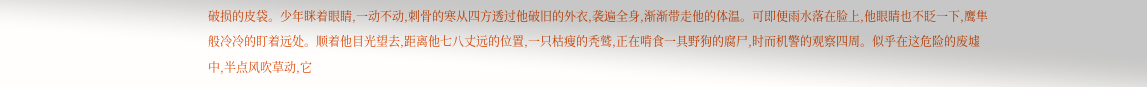破损的皮袋。少年眯着眼睛,一动不动,刺骨的寒从四方透过他破旧的外衣,袭遍全身,渐渐带走他的体温。可即便雨水落在脸上,他眼睛也不眨一下,鹰隼般冷冷的盯着远处。顺着他目光望去,距离他七八丈远的位置,一只枯瘦的秃鹫,正在啃食一具野狗的腐尸,时而机警的观察四周。似乎在这危险的废墟中,半点风吹草动,它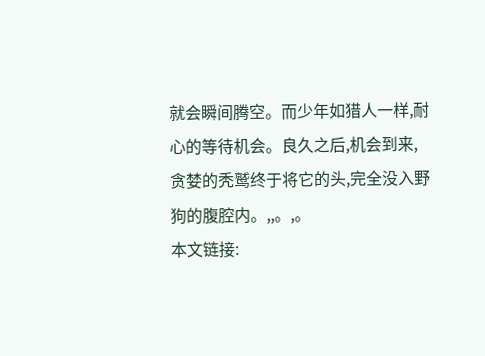就会瞬间腾空。而少年如猎人一样,耐心的等待机会。良久之后,机会到来,贪婪的秃鹫终于将它的头,完全没入野狗的腹腔内。,,。,。
本文链接: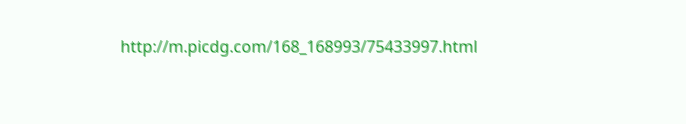http://m.picdg.com/168_168993/75433997.html